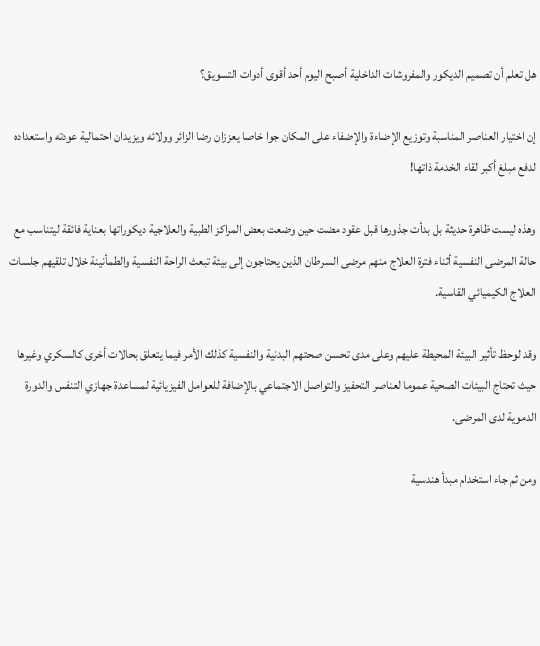هل تعلم أن تصميم الديكور والمفروشات الداخلية أصبح اليوم أحد أقوى أدوات التسويق؟

إن اختيار العناصر المناسبة وتوزيع الإضاءة والإضفاء على المكان جوا خاصا يعززان رضا الزائر وولائه ويزيدان احتمالية عودته واستعداده لدفع مبلغ أكبر لقاء الخدمة ذاتها!

وهذه ليست ظاهرة حديثة بل بدأت جذورها قبل عقود مضت حين وضعت بعض المراكز الطبية والعلاجية ديكوراتها بعناية فائقة ليتناسب مع حالة المرضى النفسية أثناء فترة العلاج منهم مرضى السرطان الذين يحتاجون إلى بيئة تبعث الراحة النفسية والطمأنينة خلال تلقيهم جلسات العلاج الكيميائي القاسية.

وقد لوحظ تأثير البيئة المحيطة عليهم وعلى مدى تحسن صحتهم البدنية والنفسية كذلك الأمر فيما يتعلق بحالات أخرى كالسكري وغيرها حيث تحتاج البيئات الصحية عموما لعناصر التحفيز والتواصل الاجتماعي بالإضافة للعوامل الفيزيائية لمساعدة جهازي التنفس والدورة الدموية لدى المرضى.

ومن ثم جاء استخدام مبدأ هندسية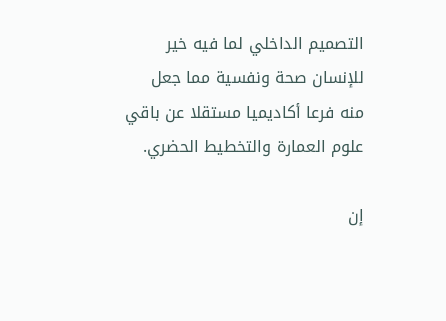التصميم الداخلي لما فيه خير للإنسان صحة ونفسية مما جعل منه فرعا أكاديميا مستقلا عن باقي علوم العمارة والتخطيط الحضري.

إن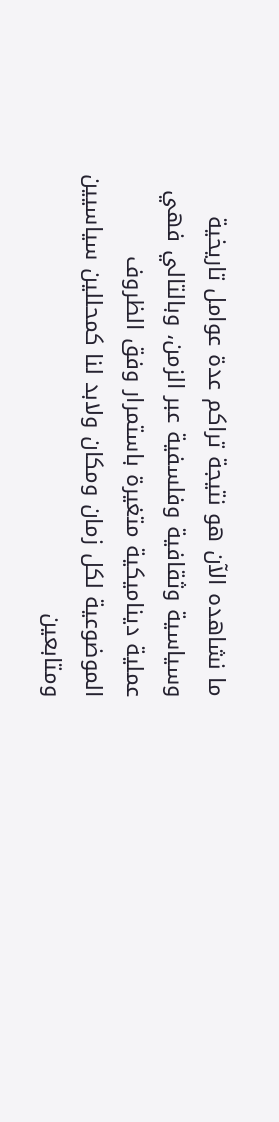ما نشاهده الآن هو نتيجة تراكم عدة عوامل تاريخية وسياسية وثقافية وفلسفية عبر الزمن، وبالتالي فهي عملية ديناميكية متغيرة باستمرار وفق الظروف الموضوعية لكل زمان ومكان ولابد لنا كمحللين سياسيين ومتابعين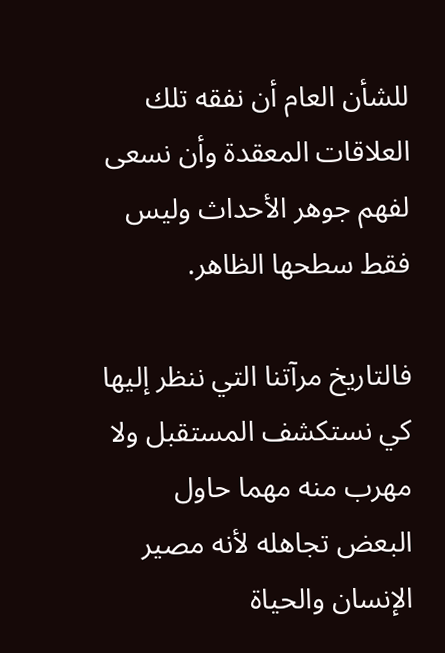للشأن العام أن نفقه تلك العلاقات المعقدة وأن نسعى لفهم جوهر الأحداث وليس فقط سطحها الظاهر.

فالتاريخ مرآتنا التي ننظر إليها كي نستكشف المستقبل ولا مهرب منه مهما حاول البعض تجاهله لأنه مصير الإنسان والحياة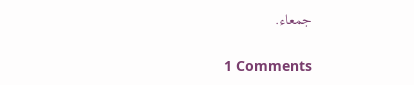جمعاء.

1 Comments